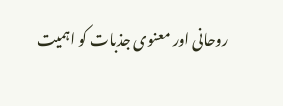روحانی اور معنوی جذبات کو اہمیت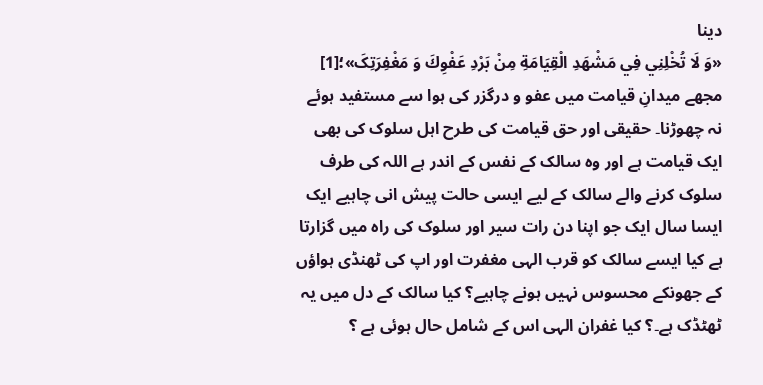دینا
«وَ لَا تُخْلِنِي فِي مَشْهَدِ الْقِيَامَةِ مِنْ بَرْدِ عَفْوِكَ وَ مَغْفِرَتِکَ»؛[1] مجھے میدانِ قیامت میں عفو و درگزر کی ہوا سے مستفید ہوئے نہ چھوڑنا۔ حقیقی اور حق قیامت کی طرح اہل سلوک کی بھی ایک قیامت ہے اور وہ سالک کے نفس کے اندر ہے اللہ کی طرف سلوک کرنے والے سالک کے لیے ایسی حالت پیش انی چاہیے ایک ایسا سال ایک جو اپنا دن رات سیر اور سلوک کی راہ میں گزارتا ہے کیا ایسے سالک کو قرب الہی مغفرت اور اپ کی ٹھنڈی ہواؤں کے جھونکے محسوس نہیں ہونے چاہیے؟ کیا سالک کے دل میں یہ ٹھٹڈک ہے۔؟ کیا غفران الہی اس کے شامل حال ہوئی ہے ؟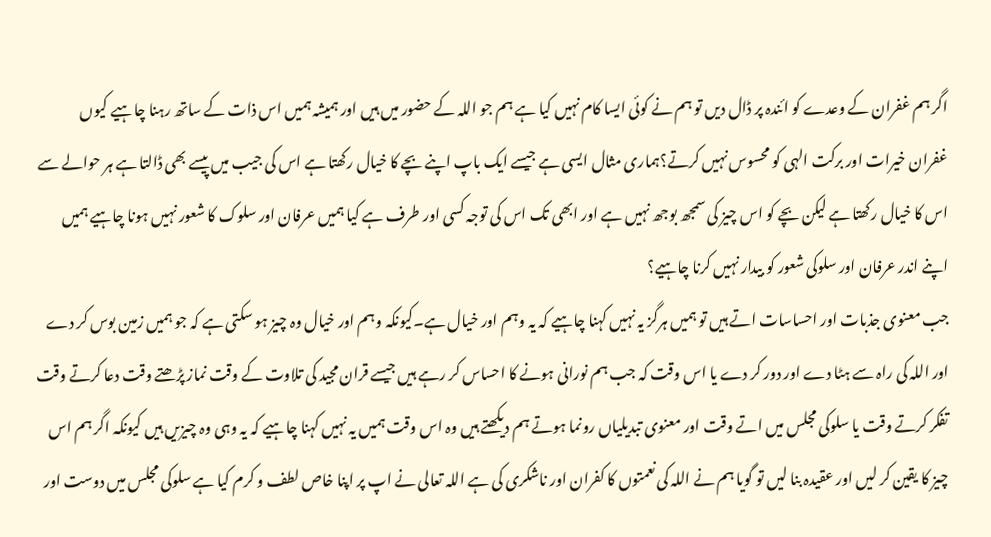اگر ہم غفران کے وعدے کو ائندہ پر ڈال دیں تو ہم نے کوئی ایسا کام نہیں کیا ہے ہم جو اللہ کے حضور میں ہیں اور ہمیشہ ہمیں اس ذات کے ساتھ رہنا چاہیے کیوں غفران خیرات اور برکت الہی کو محسوس نہیں کرتے؟ہماری مثال ایسی ہے جیسے ایک باپ اپنے بچے کا خیال رکھتا ہے اس کی جیب میں پیسے بھی ڈالتا ہے ہر حوالے سے اس کا خیال رکھتا ہے لیکن بچے کو اس چیز کی سمجھ بوجھ نہیں ہے اور ابھی تک اس کی توجہ کسی اور طرف ہے کیا ہمیں عرفان اور سلوک کا شعور نہیں ہونا چاہیے ہمیں اپنے اندر عرفان اور سلوکی شعور کو بیدار نہیں کرنا چاہیے؟
جب معنوی جذبات اور احساسات اتے ہیں تو ہمیں ہرگز یہ نہیں کہنا چاہیے کہ یہ وہم اور خیال ہے۔کیونکہ وہم اور خیال وہ چیز ہو سکتی ہے کہ جو ہمیں زمین بوس کر دے اور اللہ کی راہ سے ہٹا دے اور دور کر دے یا اس وقت کہ جب ہم نورانی ہونے کا احساس کر رہے ہیں جیسے قران مجید کی تلاوت کے وقت نماز پڑھتے وقت دعا کرتے وقت تفکر کرتے وقت یا سلوکی مجلس میں اتے وقت اور معنوی تبدیلیاں رونما ہوتے ہم دیکھتے ہیں وہ اس وقت ہمیں یہ نہیں کہنا چاہیے کہ یہ وہی وہ چیزیں ہیں کیونکہ اگر ہم اس چیز کا یقین کر لیں اور عقیدہ بنا لیں تو گویا ہم نے اللہ کی نعمتوں کا کفران اور ناشکری کی ہے اللہ تعالی نے اپ پر اپنا خاص لطف و کرم کیا ہے سلوکی مجلس میں دوست اور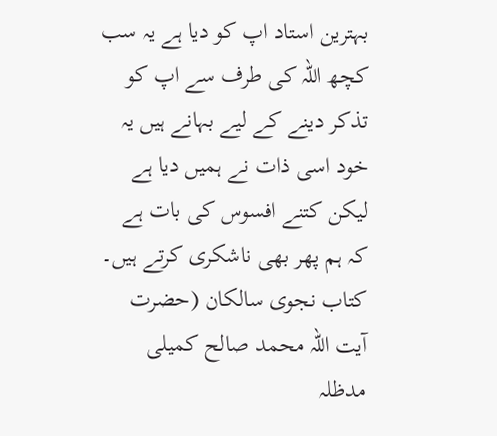بہترین استاد اپ کو دیا ہے یہ سب کچھ اللہ کی طرف سے اپ کو تذکر دینے کے لیے بہانے ہیں یہ خود اسی ذات نے ہمیں دیا ہے لیکن کتنے افسوس کی بات ہے کہ ہم پھر بھی ناشکری کرتے ہیں۔
کتاب نجوی سالکان (حضرت آیت اللہ محمد صالح کمیلی مدظلہ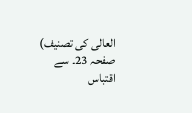العالی کی تصنیف) صفحہ 23۔ سے اقتباس